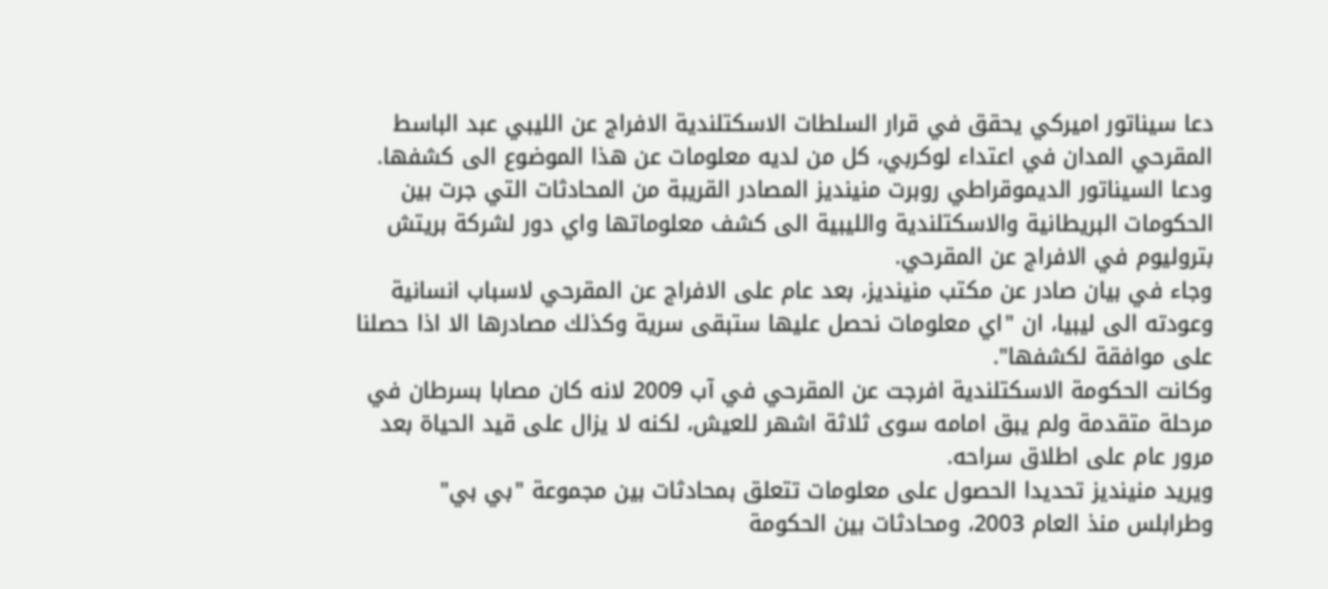دعا سيناتور اميركي يحقق في قرار السلطات الاسكتلندية الافراج عن الليبي عبد الباسط المقرحي المدان في اعتداء لوكربي، كل من لديه معلومات عن هذا الموضوع الى كشفها.
ودعا السيناتور الديموقراطي روبرت منينديز المصادر القريبة من المحادثات التي جرت بين الحكومات البريطانية والاسكتلندية والليبية الى كشف معلوماتها واي دور لشركة بريتش بتروليوم في الافراج عن المقرحي.
وجاء في بيان صادر عن مكتب منينديز، بعد عام على الافراج عن المقرحي لاسباب انسانية وعودته الى ليبيا، ان "اي معلومات نحصل عليها ستبقى سرية وكذلك مصادرها الا اذا حصلنا على موافقة لكشفها".
وكانت الحكومة الاسكتلندية افرجت عن المقرحي في آب 2009 لانه كان مصابا بسرطان في مرحلة متقدمة ولم يبق امامه سوى ثلاثة اشهر للعيش، لكنه لا يزال على قيد الحياة بعد مرور عام على اطلاق سراحه.
ويريد منينديز تحديدا الحصول على معلومات تتعلق بمحادثات بين مجموعة "بي بي" وطرابلس منذ العام 2003، ومحادثات بين الحكومة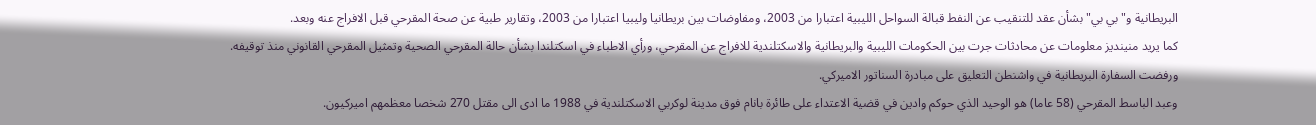البريطانية و"بي بي" بشأن عقد للتنقيب عن النفط قبالة السواحل الليبية اعتبارا من 2003، ومفاوضات بين بريطانيا وليبيا اعتبارا من 2003، وتقارير طبية عن صحة المقرحي قبل الافراج عنه وبعد.
كما يريد منينديز معلومات عن محادثات جرت بين الحكومات الليبية والبريطانية والاسكتلندية للافراج عن المقرحي، ورأي الاطباء في اسكتلندا بشأن حالة المقرحي الصحية وتمثيل المقرحي القانوني منذ توقيفه.
ورفضت السفارة البريطانية في واشنطن التعليق على مبادرة السناتور الاميركي.
وعبد الباسط المقرحي (58 عاما) هو الوحيد الذي حوكم وادين في قضية الاعتداء على طائرة بانام فوق مدينة لوكربي الاسكتلندية في 1988 ما ادى الى مقتل 270 شخصا معظمهم اميركيون.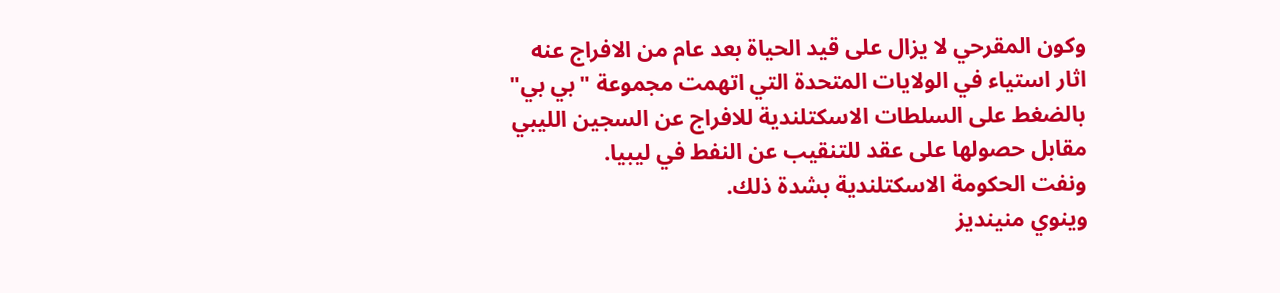وكون المقرحي لا يزال على قيد الحياة بعد عام من الافراج عنه اثار استياء في الولايات المتحدة التي اتهمت مجموعة "بي بي" بالضغط على السلطات الاسكتلندية للافراج عن السجين الليبي مقابل حصولها على عقد للتنقيب عن النفط في ليبيا.
ونفت الحكومة الاسكتلندية بشدة ذلك.
وينوي منينديز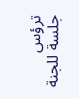ترؤس جلسة للجنة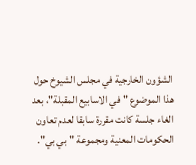الشؤون الخارجية في مجلس الشيوخ حول هذا الموضوع "في الاسابيع المقبلة"، بعد الغاء جلسة كانت مقررة سابقا لعدم تعاون الحكومات المعنية ومجموعة "بي بي".